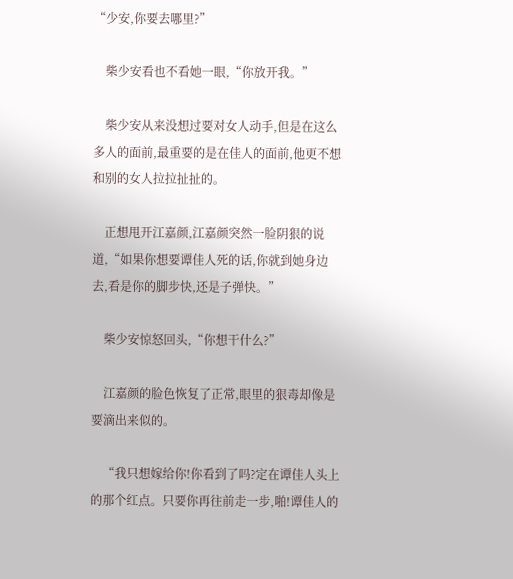“少安,你要去哪里?”

    柴少安看也不看她一眼,“你放开我。”

    柴少安从来没想过要对女人动手,但是在这么多人的面前,最重要的是在佳人的面前,他更不想和别的女人拉拉扯扯的。

    正想甩开江嘉颜,江嘉颜突然一脸阴狠的说道,“如果你想要谭佳人死的话,你就到她身边去,看是你的脚步快,还是子弹快。”

    柴少安惊怒回头,“你想干什么?”

    江嘉颜的脸色恢复了正常,眼里的狠毒却像是要滴出来似的。

    “我只想嫁给你!你看到了吗?定在谭佳人头上的那个红点。只要你再往前走一步,啪!谭佳人的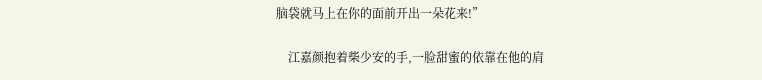脑袋就马上在你的面前开出一朵花来!”

    江嘉颜抱着柴少安的手,一脸甜蜜的依靠在他的肩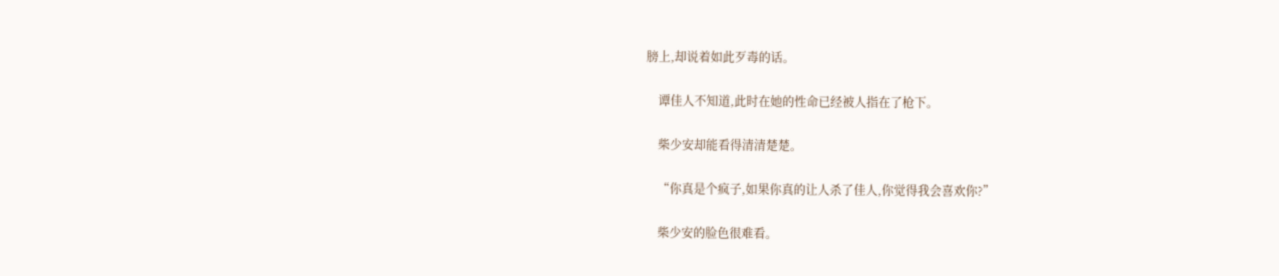膀上,却说着如此歹毒的话。

    谭佳人不知道,此时在她的性命已经被人指在了枪下。

    柴少安却能看得清清楚楚。

    “你真是个疯子,如果你真的让人杀了佳人,你觉得我会喜欢你?”

    柴少安的脸色很难看。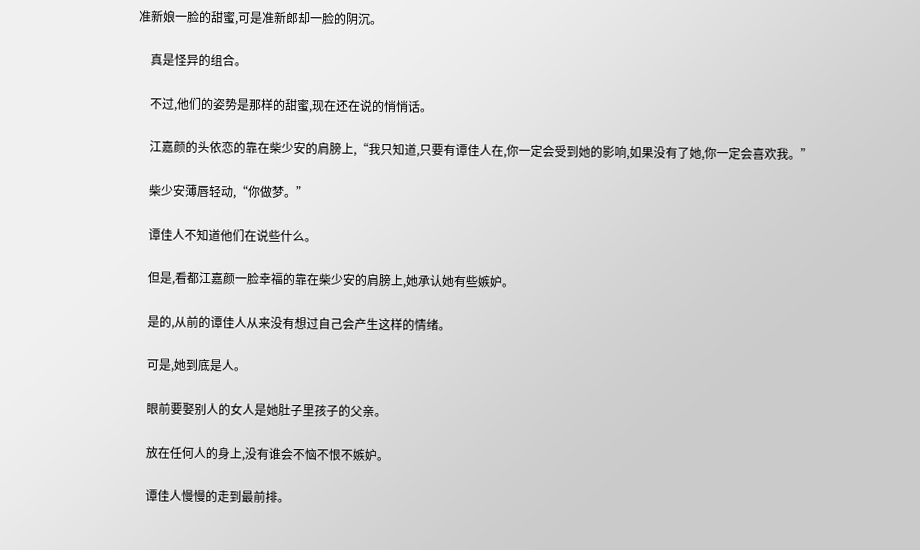准新娘一脸的甜蜜,可是准新郎却一脸的阴沉。

    真是怪异的组合。

    不过,他们的姿势是那样的甜蜜,现在还在说的悄悄话。

    江嘉颜的头依恋的靠在柴少安的肩膀上,“我只知道,只要有谭佳人在,你一定会受到她的影响,如果没有了她,你一定会喜欢我。”

    柴少安薄唇轻动,“你做梦。”

    谭佳人不知道他们在说些什么。

    但是,看都江嘉颜一脸幸福的靠在柴少安的肩膀上,她承认她有些嫉妒。

    是的,从前的谭佳人从来没有想过自己会产生这样的情绪。

    可是,她到底是人。

    眼前要娶别人的女人是她肚子里孩子的父亲。

    放在任何人的身上,没有谁会不恼不恨不嫉妒。

    谭佳人慢慢的走到最前排。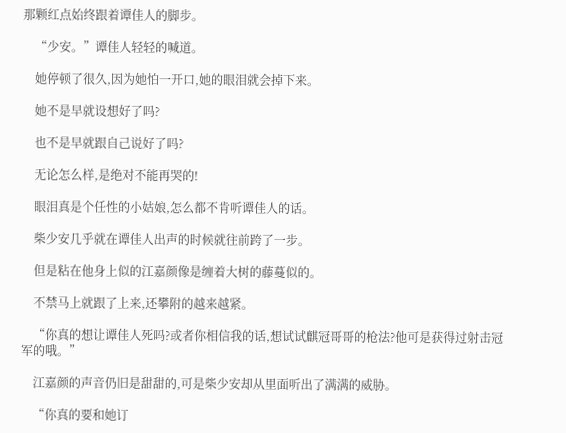那颗红点始终跟着谭佳人的脚步。

    “少安。”谭佳人轻轻的喊道。

    她停顿了很久,因为她怕一开口,她的眼泪就会掉下来。

    她不是早就设想好了吗?

    也不是早就跟自己说好了吗?

    无论怎么样,是绝对不能再哭的!

    眼泪真是个任性的小姑娘,怎么都不肯听谭佳人的话。

    柴少安几乎就在谭佳人出声的时候就往前跨了一步。

    但是粘在他身上似的江嘉颜像是缠着大树的藤蔓似的。

    不禁马上就跟了上来,还攀附的越来越紧。

    “你真的想让谭佳人死吗?或者你相信我的话,想试试麒冠哥哥的枪法?他可是获得过射击冠军的哦。”

    江嘉颜的声音仍旧是甜甜的,可是柴少安却从里面听出了满满的威胁。

    “你真的要和她订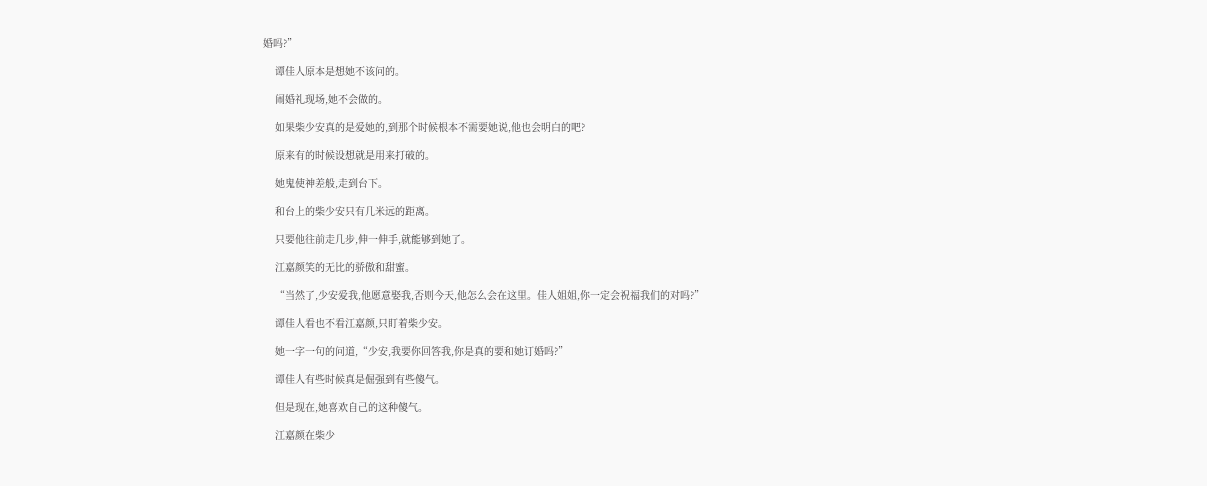婚吗?”

    谭佳人原本是想她不该问的。

    闹婚礼现场,她不会做的。

    如果柴少安真的是爱她的,到那个时候根本不需要她说,他也会明白的吧?

    原来有的时候设想就是用来打破的。

    她鬼使神差般,走到台下。

    和台上的柴少安只有几米远的距离。

    只要他往前走几步,伸一伸手,就能够到她了。

    江嘉颜笑的无比的骄傲和甜蜜。

    “当然了,少安爱我,他愿意娶我,否则今天,他怎么会在这里。佳人姐姐,你一定会祝福我们的对吗?”

    谭佳人看也不看江嘉颜,只盯着柴少安。

    她一字一句的问道,“少安,我要你回答我,你是真的要和她订婚吗?”

    谭佳人有些时候真是倔强到有些傻气。

    但是现在,她喜欢自己的这种傻气。

    江嘉颜在柴少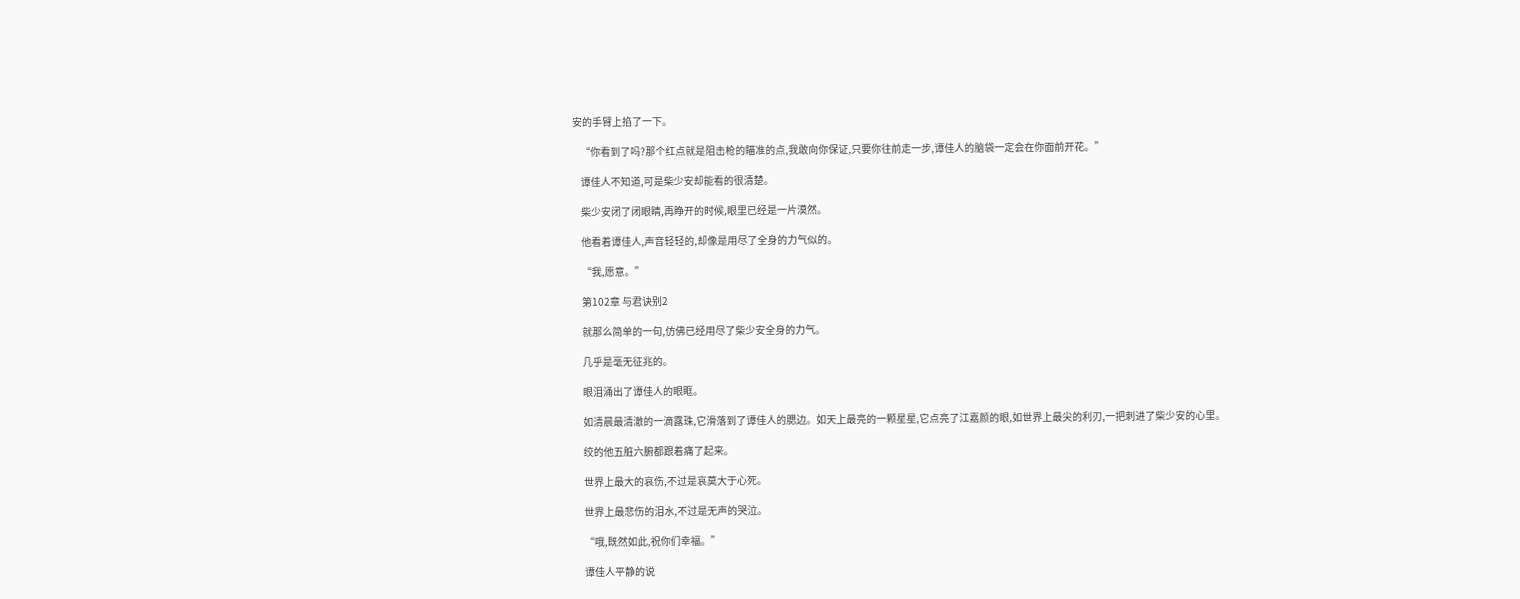安的手臂上掐了一下。

    “你看到了吗?那个红点就是阻击枪的瞄准的点,我敢向你保证,只要你往前走一步,谭佳人的脑袋一定会在你面前开花。”

    谭佳人不知道,可是柴少安却能看的很清楚。

    柴少安闭了闭眼睛,再睁开的时候,眼里已经是一片漠然。

    他看着谭佳人,声音轻轻的,却像是用尽了全身的力气似的。

    “我,愿意。”

    第102章 与君诀别2

    就那么简单的一句,仿佛已经用尽了柴少安全身的力气。

    几乎是毫无征兆的。

    眼泪涌出了谭佳人的眼眶。

    如清晨最清澈的一滴露珠,它滑落到了谭佳人的腮边。如天上最亮的一颗星星,它点亮了江嘉颜的眼,如世界上最尖的利刃,一把刺进了柴少安的心里。

    绞的他五脏六腑都跟着痛了起来。

    世界上最大的哀伤,不过是哀莫大于心死。

    世界上最悲伤的泪水,不过是无声的哭泣。

    “哦,既然如此,祝你们幸福。”

    谭佳人平静的说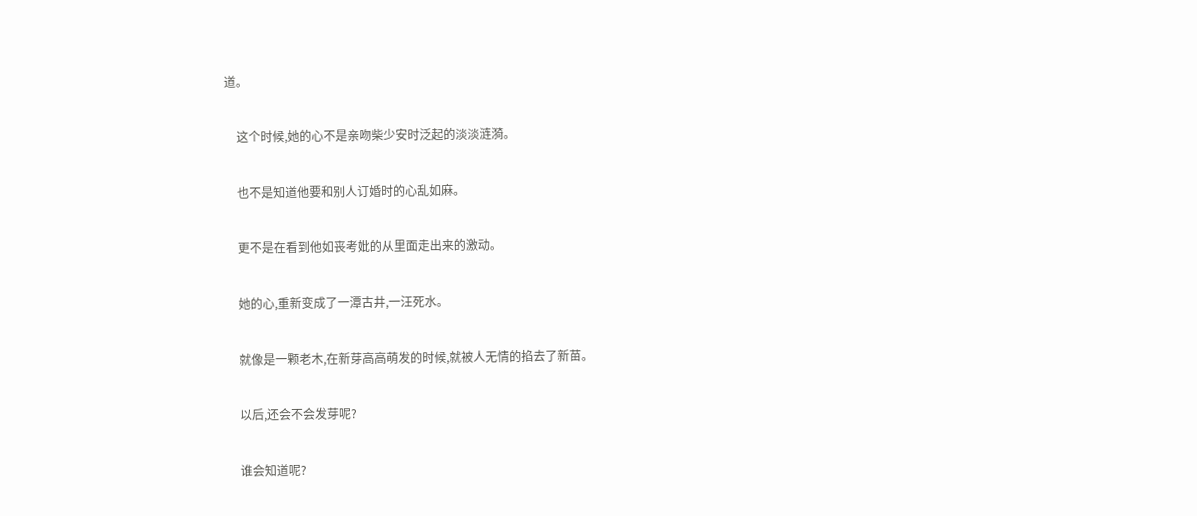道。

    这个时候,她的心不是亲吻柴少安时泛起的淡淡涟漪。

    也不是知道他要和别人订婚时的心乱如麻。

    更不是在看到他如丧考妣的从里面走出来的激动。

    她的心,重新变成了一潭古井,一汪死水。

    就像是一颗老木,在新芽高高萌发的时候,就被人无情的掐去了新苗。

    以后,还会不会发芽呢?

    谁会知道呢?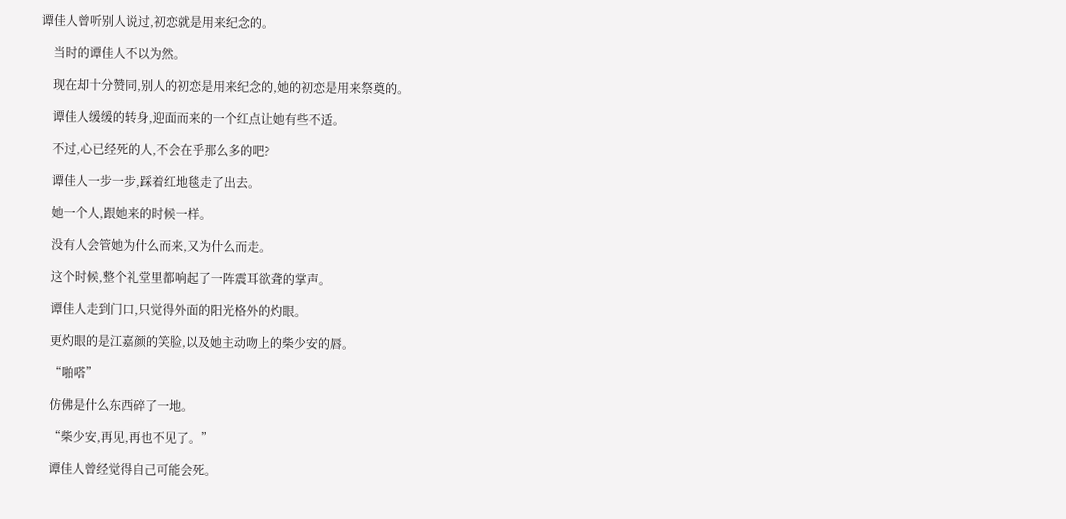谭佳人曾听别人说过,初恋就是用来纪念的。

    当时的谭佳人不以为然。

    现在却十分赞同,别人的初恋是用来纪念的,她的初恋是用来祭奠的。

    谭佳人缓缓的转身,迎面而来的一个红点让她有些不适。

    不过,心已经死的人,不会在乎那么多的吧?

    谭佳人一步一步,踩着红地毯走了出去。

    她一个人,跟她来的时候一样。

    没有人会管她为什么而来,又为什么而走。

    这个时候,整个礼堂里都响起了一阵震耳欲聋的掌声。

    谭佳人走到门口,只觉得外面的阳光格外的灼眼。

    更灼眼的是江嘉颜的笑脸,以及她主动吻上的柴少安的唇。

    “啪嗒”

    仿佛是什么东西碎了一地。

    “柴少安,再见,再也不见了。”

    谭佳人曾经觉得自己可能会死。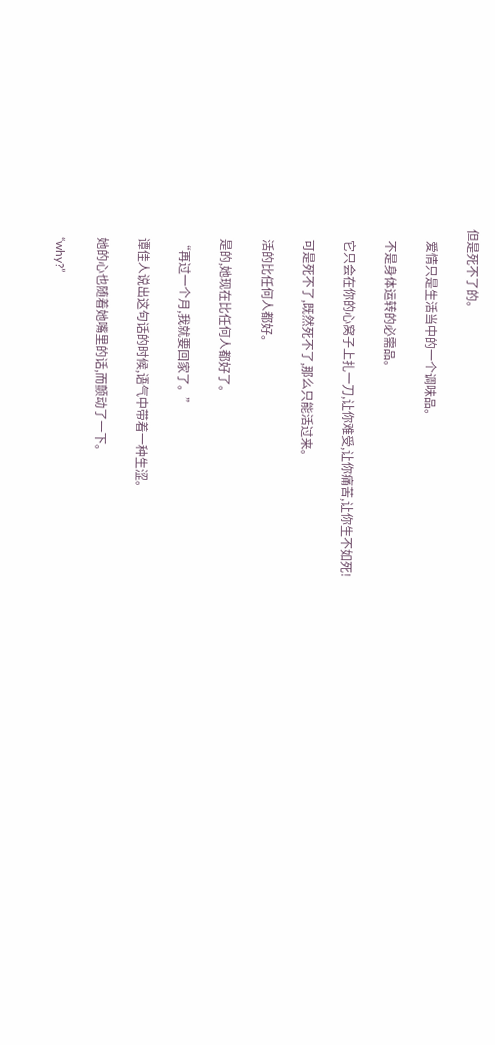但是死不了的。

    爱情只是生活当中的一个调味品。

    不是身体运转的必需品。

    它只会在你的心窝子上扎一刀,让你难受,让你痛苦,让你生不如死!

    可是死不了,既然死不了,那么只能活过来。

    活的比任何人都好。

    是的,她现在比任何人都好了。

    “再过一个月,我就要回家了。”

    谭佳人说出这句话的时候,语气中带着一种生涩。

    她的心也随着她嘴里的话,而颤动了一下。

    “why?”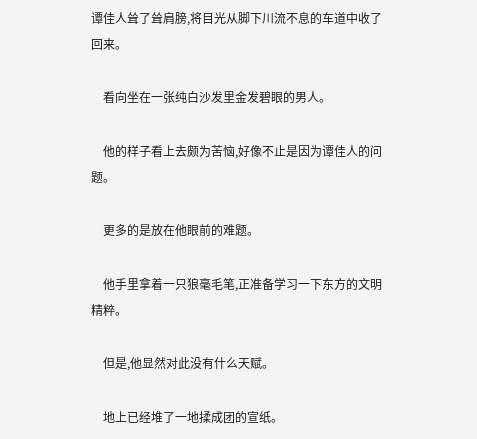谭佳人耸了耸肩膀,将目光从脚下川流不息的车道中收了回来。

    看向坐在一张纯白沙发里金发碧眼的男人。

    他的样子看上去颇为苦恼,好像不止是因为谭佳人的问题。

    更多的是放在他眼前的难题。

    他手里拿着一只狼毫毛笔,正准备学习一下东方的文明精粹。

    但是,他显然对此没有什么天赋。

    地上已经堆了一地揉成团的宣纸。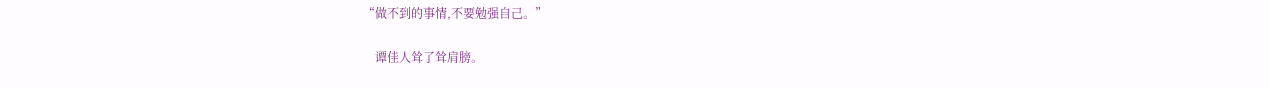“做不到的事情,不要勉强自己。”

    谭佳人耸了耸肩膀。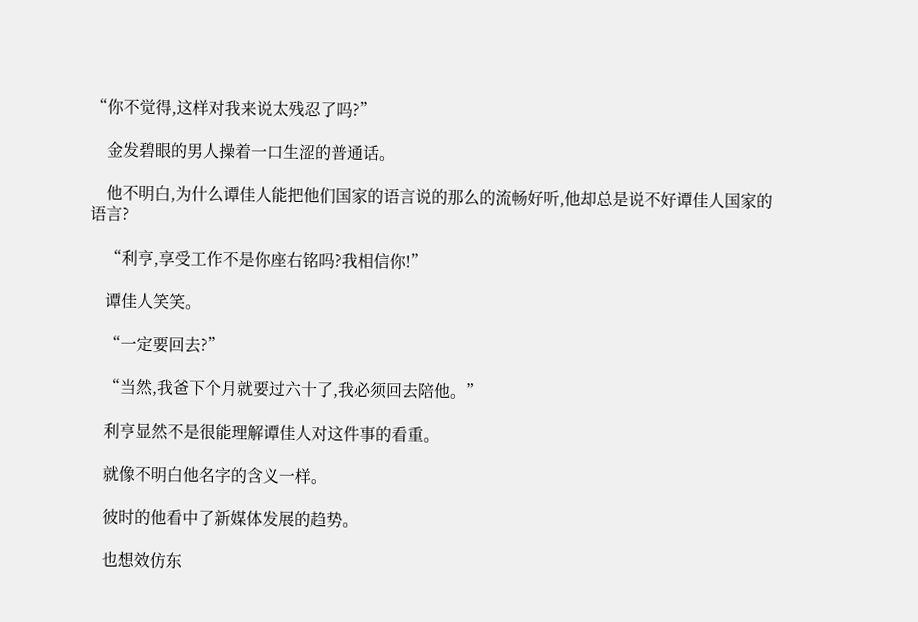“你不觉得,这样对我来说太残忍了吗?”

    金发碧眼的男人操着一口生涩的普通话。

    他不明白,为什么谭佳人能把他们国家的语言说的那么的流畅好听,他却总是说不好谭佳人国家的语言?

    “利亨,享受工作不是你座右铭吗?我相信你!”

    谭佳人笑笑。

    “一定要回去?”

    “当然,我爸下个月就要过六十了,我必须回去陪他。”

    利亨显然不是很能理解谭佳人对这件事的看重。

    就像不明白他名字的含义一样。

    彼时的他看中了新媒体发展的趋势。

    也想效仿东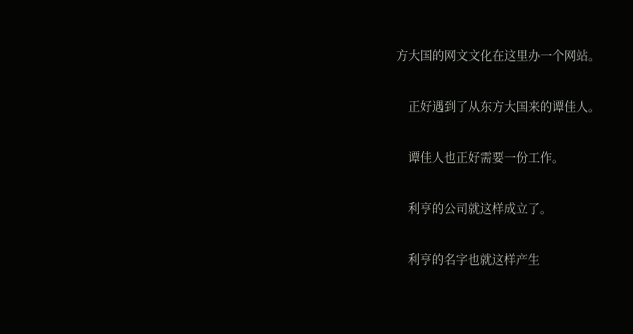方大国的网文文化在这里办一个网站。

    正好遇到了从东方大国来的谭佳人。

    谭佳人也正好需要一份工作。

    利亨的公司就这样成立了。

    利亨的名字也就这样产生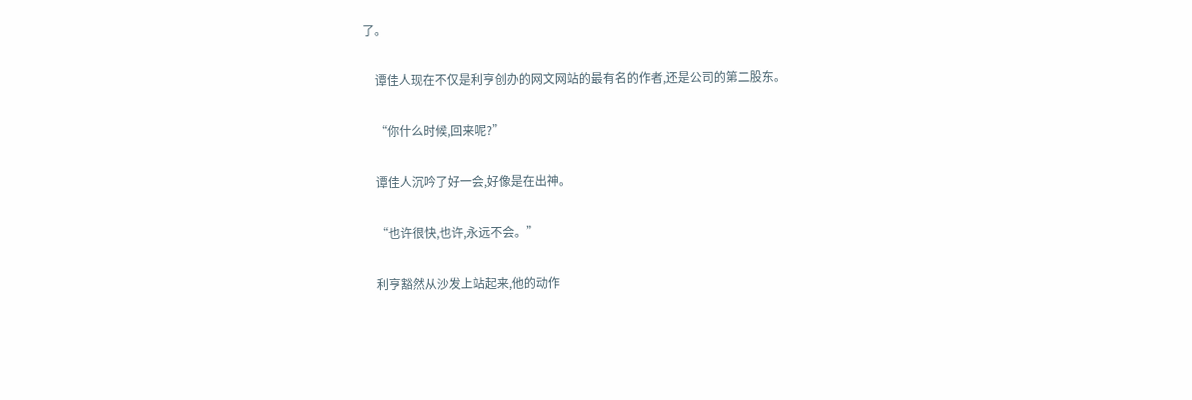了。

    谭佳人现在不仅是利亨创办的网文网站的最有名的作者,还是公司的第二股东。

    “你什么时候,回来呢?”

    谭佳人沉吟了好一会,好像是在出神。

    “也许很快,也许,永远不会。”

    利亨豁然从沙发上站起来,他的动作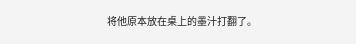将他原本放在桌上的墨汁打翻了。